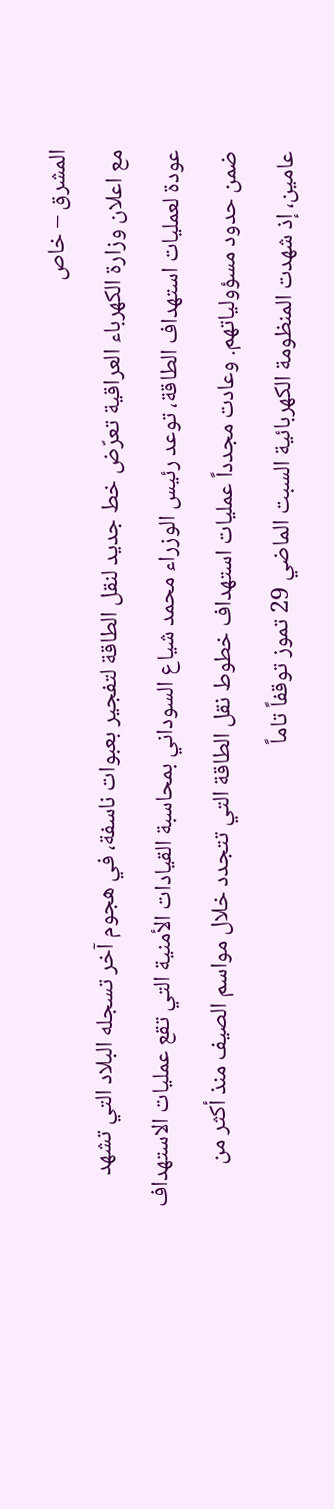المشرق – خاص
مع اعلان وزارة الكهرباء العراقية تعرّض خط جديد لنقل الطاقة لتفجير بعبوات ناسفة، في هجوم آخر تسجله البلاد التي تشهد عودة لعمليات استهداف الطاقة، توعد رئيس الوزراء محمد شياع السوداني بمحاسبة القيادات الأمنية التي تقع عمليات الاستهداف ضمن حدود مسؤولياتهم. وعادت مجدداً عمليات استهداف خطوط نقل الطاقة التي تتجدد خلال مواسم الصيف منذ أكثر من عامين، إذ شهدت المنظومة الكهربائية السبت الماضي 29 تموز توقفاً تاماً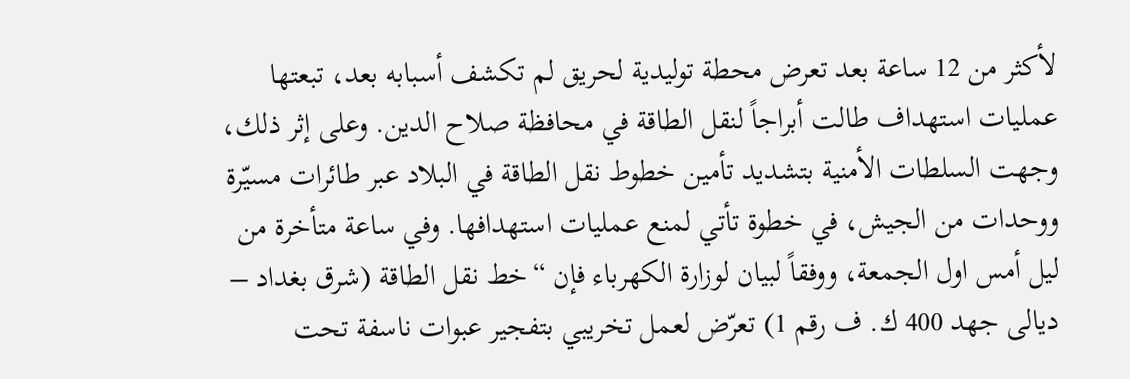لأكثر من 12 ساعة بعد تعرض محطة توليدية لحريق لم تكشف أسبابه بعد، تبعتها عمليات استهداف طالت أبراجاً لنقل الطاقة في محافظة صلاح الدين. وعلى إثر ذلك، وجهت السلطات الأمنية بتشديد تأمين خطوط نقل الطاقة في البلاد عبر طائرات مسيّرة ووحدات من الجيش، في خطوة تأتي لمنع عمليات استهدافها. وفي ساعة متأخرة من ليل أمس اول الجمعة، ووفقاً لبيان لوزارة الكهرباء فإن “خط نقل الطاقة (شرق بغداد – ديالى جهد 400 ك. ف رقم 1) تعرّض لعمل تخريبي بتفجير عبوات ناسفة تحت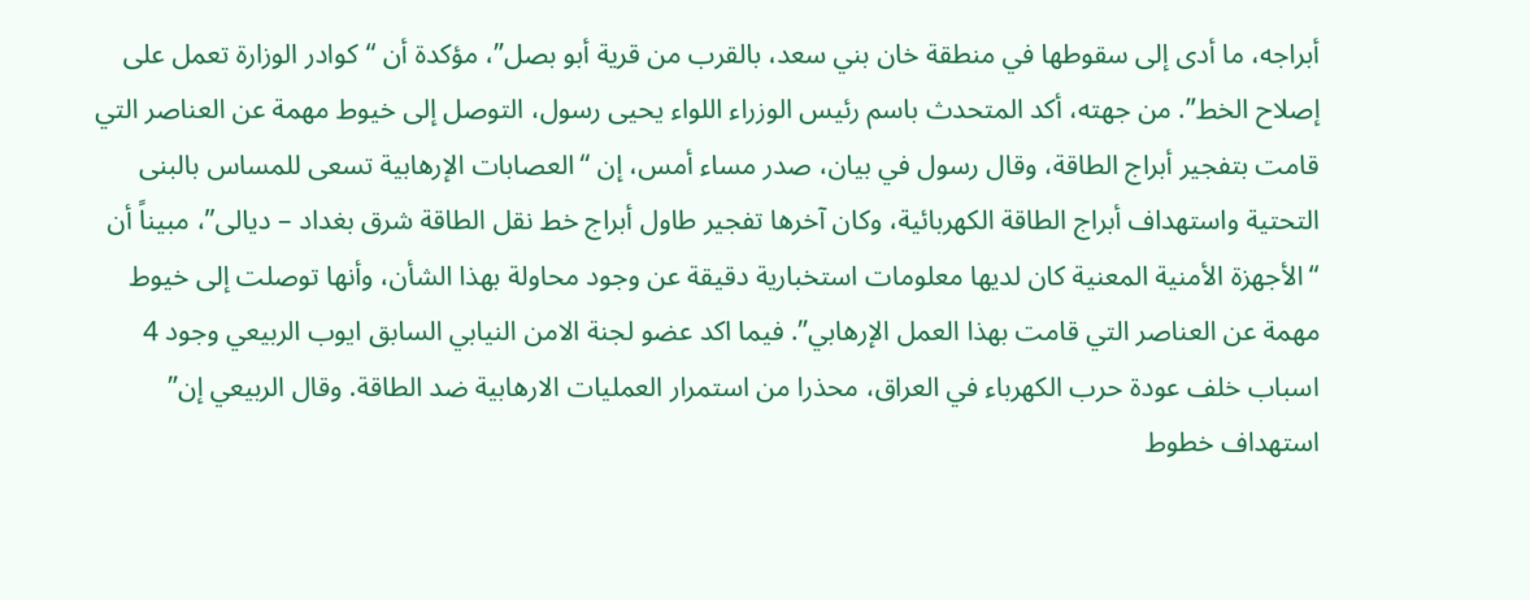أبراجه، ما أدى إلى سقوطها في منطقة خان بني سعد، بالقرب من قرية أبو بصل”، مؤكدة أن “كوادر الوزارة تعمل على إصلاح الخط”. من جهته، أكد المتحدث باسم رئيس الوزراء اللواء يحيى رسول، التوصل إلى خيوط مهمة عن العناصر التي قامت بتفجير أبراج الطاقة، وقال رسول في بيان، صدر مساء أمس، إن “العصابات الإرهابية تسعى للمساس بالبنى التحتية واستهداف أبراج الطاقة الكهربائية، وكان آخرها تفجير طاول أبراج خط نقل الطاقة شرق بغداد – ديالى”، مبيناً أن “الأجهزة الأمنية المعنية كان لديها معلومات استخبارية دقيقة عن وجود محاولة بهذا الشأن، وأنها توصلت إلى خيوط مهمة عن العناصر التي قامت بهذا العمل الإرهابي”. فيما اكد عضو لجنة الامن النيابي السابق ايوب الربيعي وجود 4 اسباب خلف عودة حرب الكهرباء في العراق، محذرا من استمرار العمليات الارهابية ضد الطاقة. وقال الربيعي إن” استهداف خطوط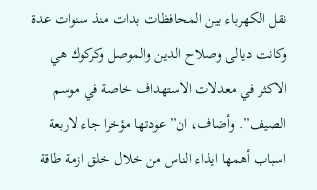نقل الكهرباء بين المحافظات بدات منذ سنوات عدة وكانت ديالى وصلاح الدين والموصل وكركوك هي الاكثر في معدلات الاستهداف خاصة في موسم الصيف”. وأضاف، ان” عودتها مؤخرا جاء لاربعة اسباب أهمها ايذاء الناس من خلال خلق ازمة طاقة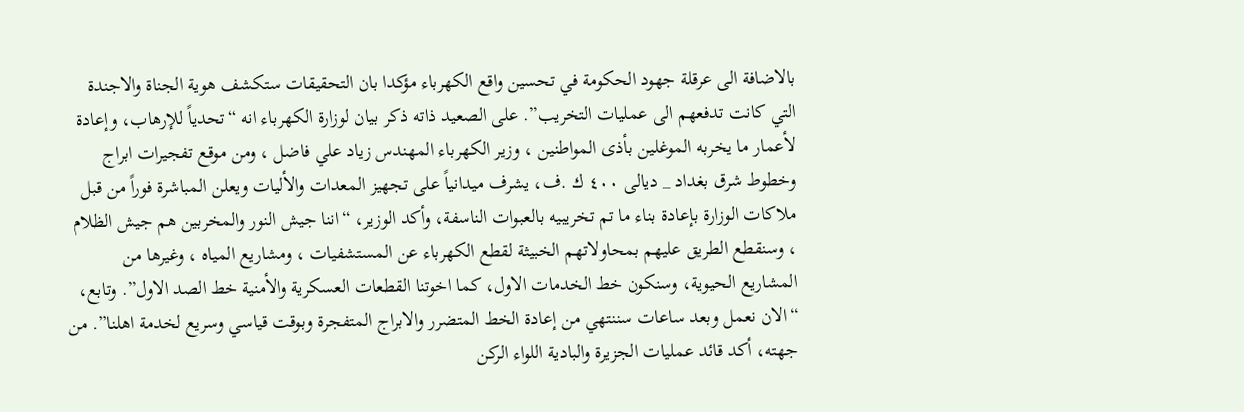بالاضافة الى عرقلة جهود الحكومة في تحسين واقع الكهرباء مؤكدا بان التحقيقات ستكشف هوية الجناة والاجندة التي كانت تدفعهم الى عمليات التخريب”. على الصعيد ذاته ذكر بيان لوزارة الكهرباء انه “تحدياً للإرهاب، وإعادة لأعمار ما يخربه الموغلين بأذى المواطنين ، وزير الكهرباء المهندس زياد علي فاضل ، ومن موقع تفجيرات ابراج وخطوط شرق بغداد _ ديالى ٤٠٠ ك .ف، يشرف ميدانياً على تجهيز المعدات والأليات ويعلن المباشرة فوراً من قبل ملاكات الوزارة بإعادة بناء ما تم تخريبيه بالعبوات الناسفة، وأكد الوزير، “اننا جيش النور والمخربين هم جيش الظلام ، وسنقطع الطريق عليهم بمحاولاتهم الخبيثة لقطع الكهرباء عن المستشفيات ، ومشاريع المياه ، وغيرها من المشاريع الحيوية، وسنكون خط الخدمات الاول، كما اخوتنا القطعات العسكرية والأمنية خط الصد الاول”. وتابع، “الان نعمل وبعد ساعات سننتهي من إعادة الخط المتضرر والابراج المتفجرة وبوقت قياسي وسريع لخدمة اهلنا”. من جهته، أكد قائد عمليات الجزيرة والبادية اللواء الركن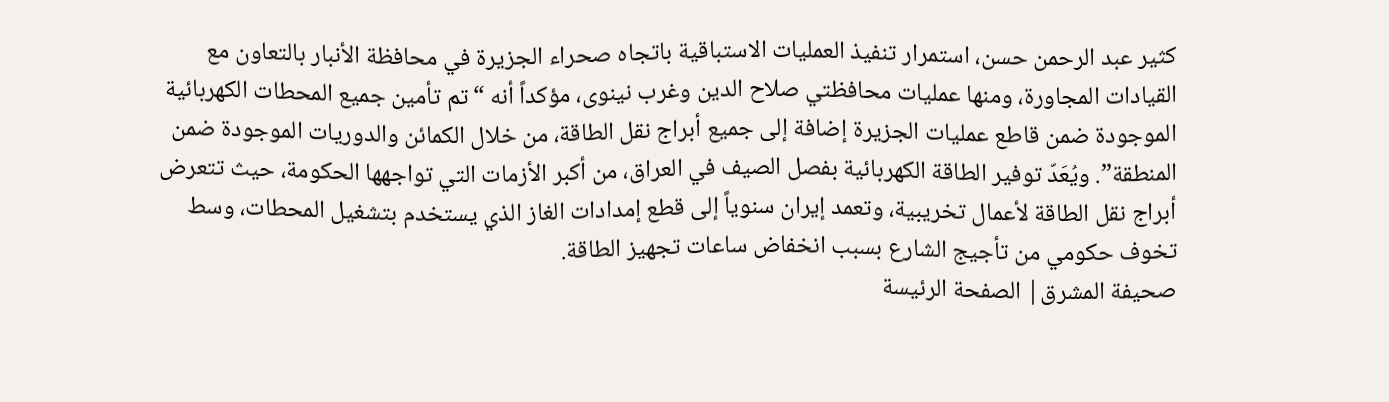كثير عبد الرحمن حسن، استمرار تنفيذ العمليات الاستباقية باتجاه صحراء الجزيرة في محافظة الأنبار بالتعاون مع القيادات المجاورة، ومنها عمليات محافظتي صلاح الدين وغرب نينوى، مؤكداً أنه “تم تأمين جميع المحطات الكهربائية الموجودة ضمن قاطع عمليات الجزيرة إضافة إلى جميع أبراج نقل الطاقة، من خلال الكمائن والدوريات الموجودة ضمن المنطقة”. ويُعَدّ توفير الطاقة الكهربائية بفصل الصيف في العراق، من أكبر الأزمات التي تواجهها الحكومة، حيث تتعرض أبراج نقل الطاقة لأعمال تخريبية، وتعمد إيران سنوياً إلى قطع إمدادات الغاز الذي يستخدم بتشغيل المحطات، وسط تخوف حكومي من تأجيج الشارع بسبب انخفاض ساعات تجهيز الطاقة.
صحيفة المشرق| الصفحة الرئيسة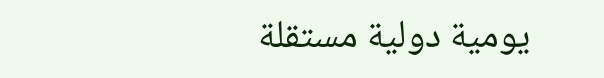يومية دولية مستقلة